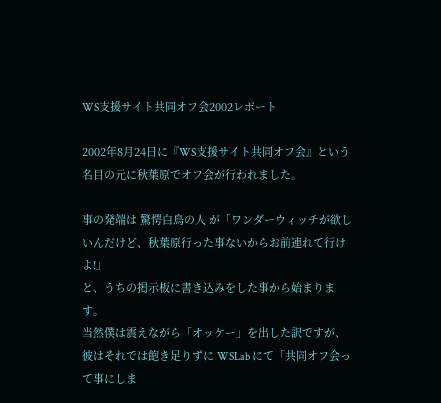WS支援サイト共同オフ会2002レポート

2002年8月24日に『WS支援サイト共同オフ会』という名目の元に秋葉原でオフ会が行われました。

事の発端は 驚愕白鳥の人 が「ワンダーウィッチが欲しいんだけど、秋葉原行った事ないからお前連れて行けよ!」
と、うちの掲示板に書き込みをした事から始まります。
当然僕は震えながら「オッケー」を出した訳ですが、彼はそれでは飽き足りずに WSLab にて「共同オフ会って事にしま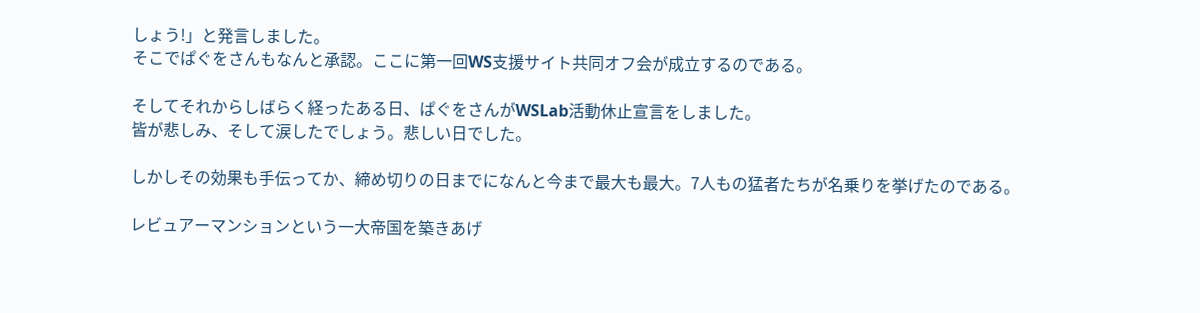しょう!」と発言しました。
そこでぱぐをさんもなんと承認。ここに第一回WS支援サイト共同オフ会が成立するのである。

そしてそれからしばらく経ったある日、ぱぐをさんがWSLab活動休止宣言をしました。
皆が悲しみ、そして涙したでしょう。悲しい日でした。

しかしその効果も手伝ってか、締め切りの日までになんと今まで最大も最大。7人もの猛者たちが名乗りを挙げたのである。

レビュアーマンションという一大帝国を築きあげ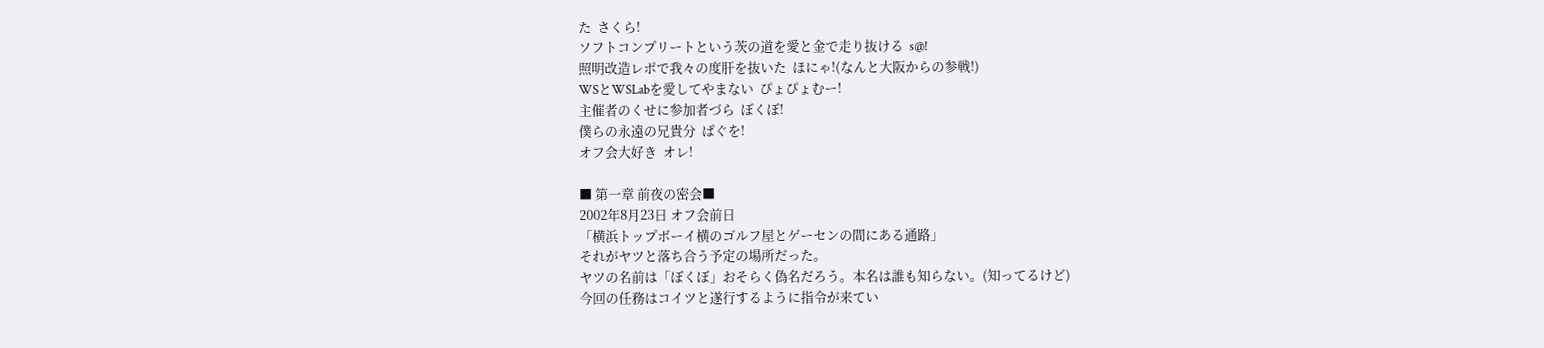た  さくら!
ソフトコンプリートという茨の道を愛と金で走り抜ける  s@!
照明改造レポで我々の度肝を抜いた  ほにゃ!(なんと大阪からの参戦!)
WSとWSLabを愛してやまない  ぴょぴょむー!
主催者のくせに参加者づら  ぼくぼ!
僕らの永遠の兄貴分  ぱぐを!
オフ会大好き  オレ!

■ 第一章 前夜の密会■
2002年8月23日 オフ会前日
「横浜トップボーイ横のゴルフ屋とゲーセンの間にある通路」
それがヤツと落ち合う予定の場所だった。
ヤツの名前は「ぼくぼ」おそらく偽名だろう。本名は誰も知らない。(知ってるけど)
今回の任務はコイツと遂行するように指令が来てい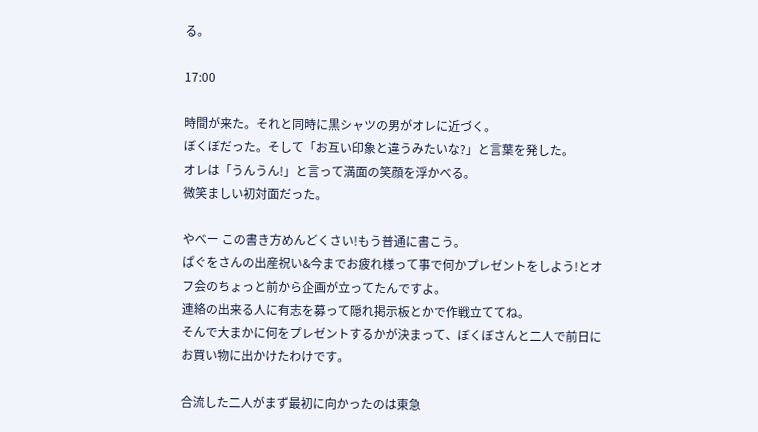る。

17:00

時間が来た。それと同時に黒シャツの男がオレに近づく。
ぼくぼだった。そして「お互い印象と違うみたいな?」と言葉を発した。
オレは「うんうん!」と言って満面の笑顔を浮かべる。
微笑ましい初対面だった。

やべー この書き方めんどくさい!もう普通に書こう。
ぱぐをさんの出産祝い&今までお疲れ様って事で何かプレゼントをしよう!とオフ会のちょっと前から企画が立ってたんですよ。
連絡の出来る人に有志を募って隠れ掲示板とかで作戦立ててね。
そんで大まかに何をプレゼントするかが決まって、ぼくぼさんと二人で前日にお買い物に出かけたわけです。

合流した二人がまず最初に向かったのは東急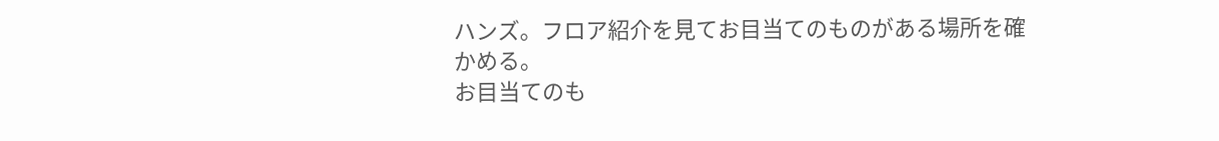ハンズ。フロア紹介を見てお目当てのものがある場所を確かめる。
お目当てのも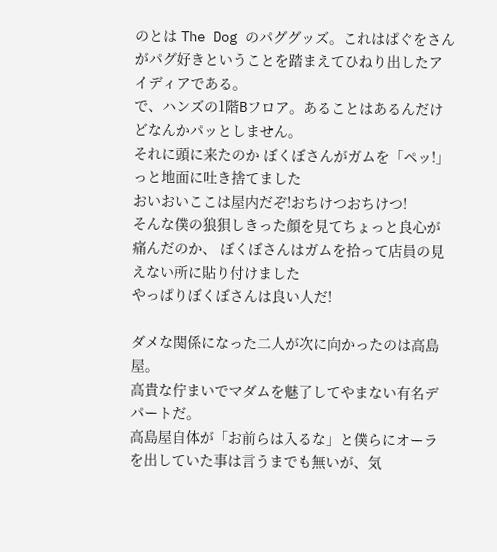のとは The Dog のパググッズ。これはぱぐをさんがパグ好きということを踏まえてひねり出したアイディアである。
で、ハンズの1階Bフロア。あることはあるんだけどなんかパッとしません。
それに頭に来たのか ぼくぼさんがガムを「ペッ!」っと地面に吐き捨てました
おいおいここは屋内だぞ!おちけつおちけつ!
そんな僕の狼狽しきった顔を見てちょっと良心が痛んだのか、 ぼくぼさんはガムを拾って店員の見えない所に貼り付けました
やっぱりぼくぼさんは良い人だ!

ダメな関係になった二人が次に向かったのは高島屋。
高貴な佇まいでマダムを魅了してやまない有名デパートだ。
高島屋自体が「お前らは入るな」と僕らにオーラを出していた事は言うまでも無いが、気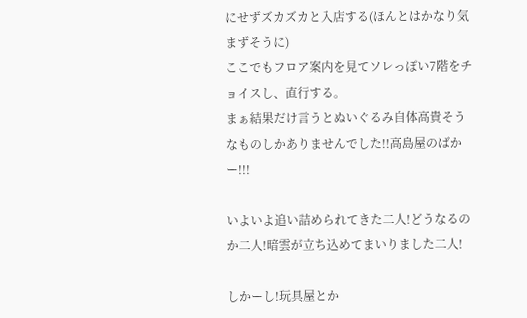にせずズカズカと入店する(ほんとはかなり気まずそうに)
ここでもフロア案内を見てソレっぽい7階をチョイスし、直行する。
まぁ結果だけ言うとぬいぐるみ自体高貴そうなものしかありませんでした!!高島屋のばかー!!!

いよいよ追い詰められてきた二人!どうなるのか二人!暗雲が立ち込めてまいりました二人!

しかーし!玩具屋とか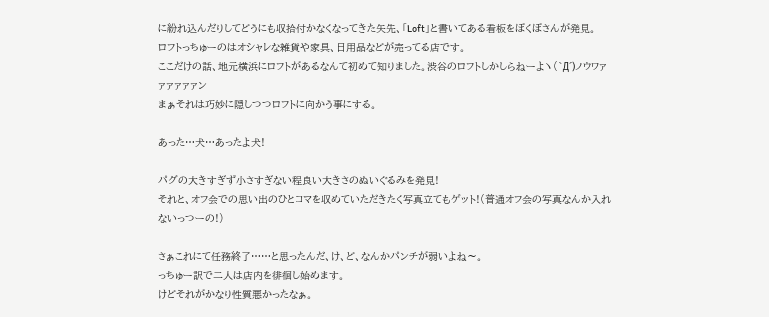に紛れ込んだりしてどうにも収拾付かなくなってきた矢先、「Loft」と書いてある看板をぼくぼさんが発見。
ロフトっちゅーのはオシャレな雑貨や家具、日用品などが売ってる店です。
ここだけの話、地元横浜にロフトがあるなんて初めて知りました。渋谷のロフトしかしらねーよヽ(`Д´)ノウワァァァァァァン
まぁそれは巧妙に隠しつつロフトに向かう事にする。

あった…犬…あったよ犬!

パグの大きすぎず小さすぎない程良い大きさのぬいぐるみを発見!
それと、オフ会での思い出のひとコマを収めていただきたく写真立てもゲット!(普通オフ会の写真なんか入れないっつーの!)

さぁこれにて任務終了……と思ったんだ、け、ど、なんかパンチが弱いよね〜。
っちゅー訳で二人は店内を徘徊し始めます。
けどそれがかなり性質悪かったなぁ。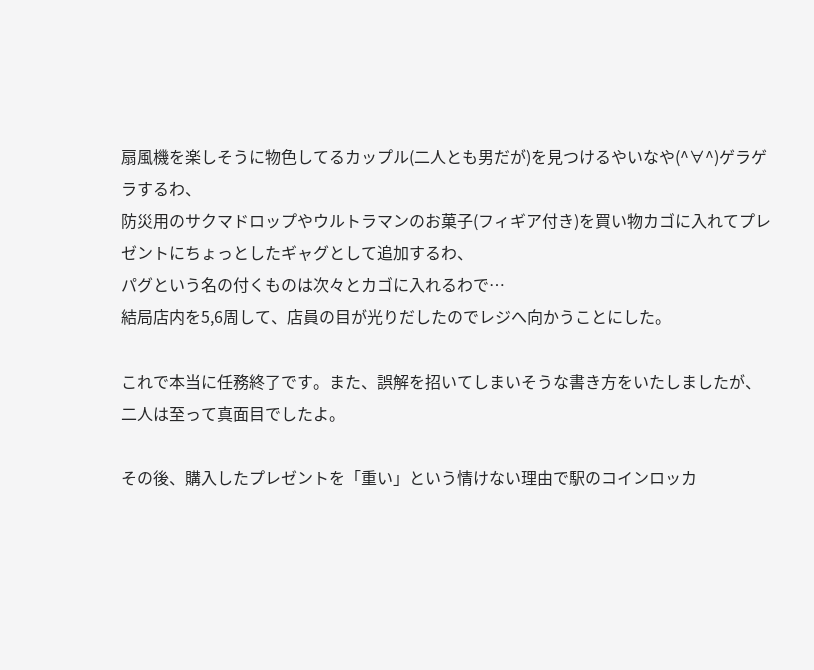扇風機を楽しそうに物色してるカップル(二人とも男だが)を見つけるやいなや(^∀^)ゲラゲラするわ、
防災用のサクマドロップやウルトラマンのお菓子(フィギア付き)を買い物カゴに入れてプレゼントにちょっとしたギャグとして追加するわ、
パグという名の付くものは次々とカゴに入れるわで…
結局店内を5,6周して、店員の目が光りだしたのでレジへ向かうことにした。

これで本当に任務終了です。また、誤解を招いてしまいそうな書き方をいたしましたが、二人は至って真面目でしたよ。

その後、購入したプレゼントを「重い」という情けない理由で駅のコインロッカ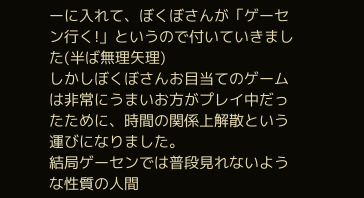ーに入れて、ぼくぼさんが「ゲーセン行く!」というので付いていきました(半ば無理矢理)
しかしぼくぼさんお目当てのゲームは非常にうまいお方がプレイ中だったために、時間の関係上解散という運びになりました。
結局ゲーセンでは普段見れないような性質の人間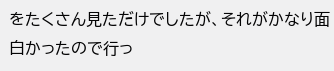をたくさん見ただけでしたが、それがかなり面白かったので行っ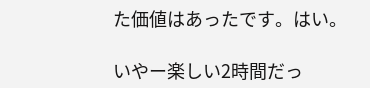た価値はあったです。はい。

いやー楽しい2時間だっ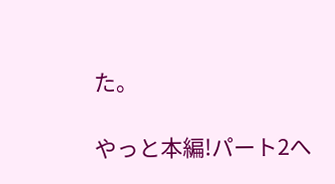た。

やっと本編!パート2へ